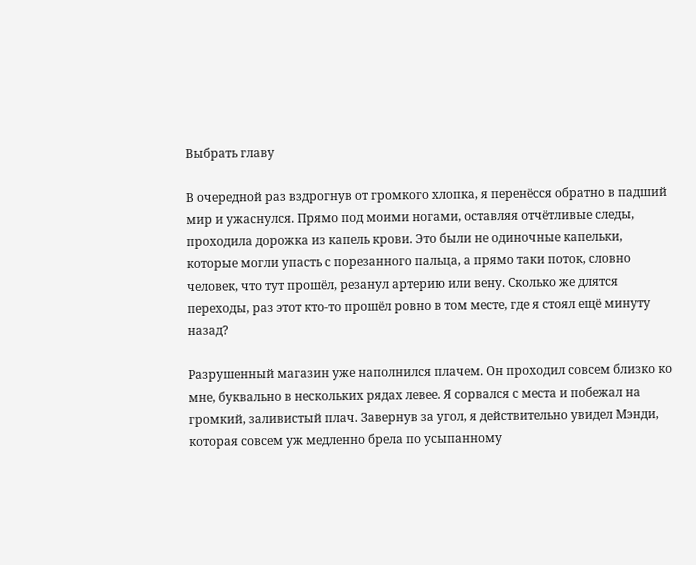Выбрать главу

В очередной раз вздрогнув от громкого хлопка, я перенёсся обратно в падший мир и ужаснулся. Прямо под моими ногами, оставляя отчётливые следы, проходила дорожка из капель крови. Это были не одиночные капельки, которые могли упасть с порезанного пальца, а прямо таки поток, словно человек, что тут прошёл, резанул артерию или вену. Сколько же длятся переходы, раз этот кто-то прошёл ровно в том месте, где я стоял ещё минуту назад?

Разрушенный магазин уже наполнился плачем. Он проходил совсем близко ко мне, буквально в нескольких рядах левее. Я сорвался с места и побежал на громкий, заливистый плач. Завернув за угол, я действительно увидел Мэнди, которая совсем уж медленно брела по усыпанному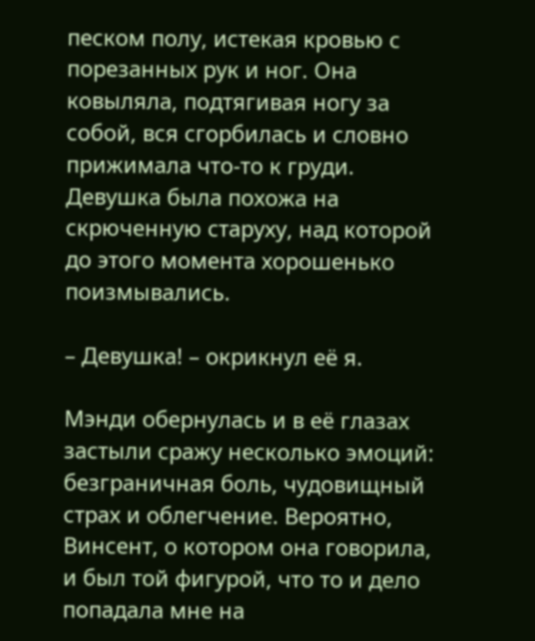песком полу, истекая кровью с порезанных рук и ног. Она ковыляла, подтягивая ногу за собой, вся сгорбилась и словно прижимала что-то к груди. Девушка была похожа на скрюченную старуху, над которой до этого момента хорошенько поизмывались.

– Девушка! – окрикнул её я.

Мэнди обернулась и в её глазах застыли сражу несколько эмоций: безграничная боль, чудовищный страх и облегчение. Вероятно, Винсент, о котором она говорила, и был той фигурой, что то и дело попадала мне на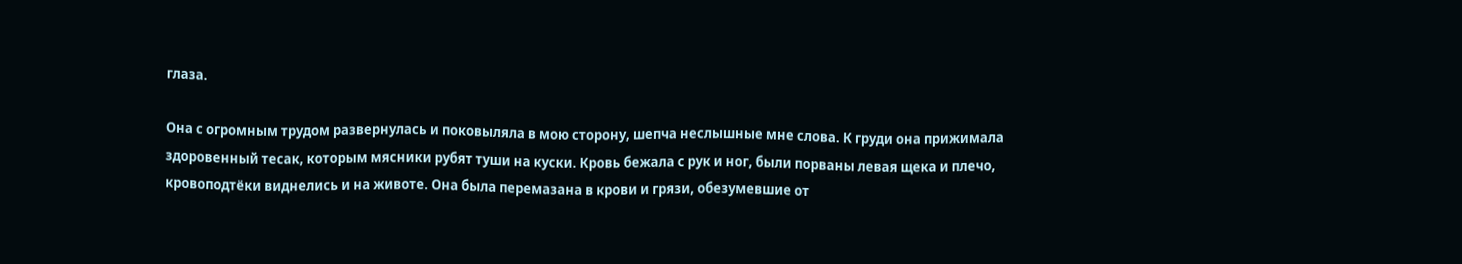глаза.

Она с огромным трудом развернулась и поковыляла в мою сторону, шепча неслышные мне слова. К груди она прижимала здоровенный тесак, которым мясники рубят туши на куски. Кровь бежала с рук и ног, были порваны левая щека и плечо, кровоподтёки виднелись и на животе. Она была перемазана в крови и грязи, обезумевшие от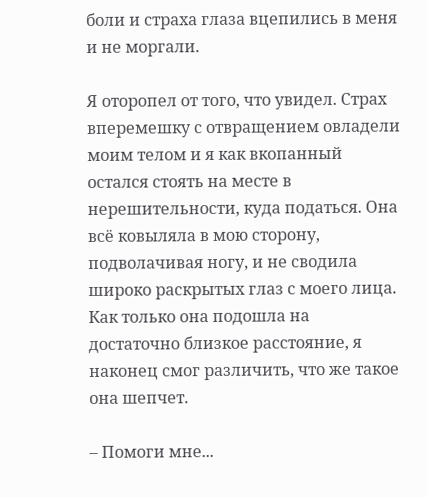боли и страха глаза вцепились в меня и не моргали.

Я оторопел от того, что увидел. Страх вперемешку с отвращением овладели моим телом и я как вкопанный остался стоять на месте в нерешительности, куда податься. Она всё ковыляла в мою сторону, подволачивая ногу, и не сводила широко раскрытых глаз с моего лица. Как только она подошла на достаточно близкое расстояние, я наконец смог различить, что же такое она шепчет.

– Помоги мне...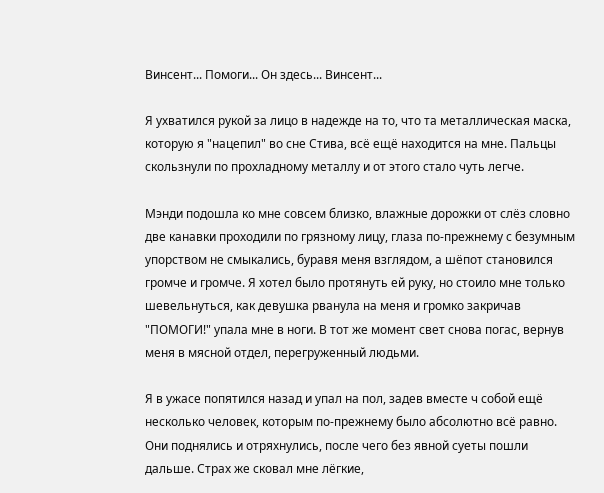Винсент... Помоги... Он здесь... Винсент...

Я ухватился рукой за лицо в надежде на то, что та металлическая маска, которую я "нацепил" во сне Стива, всё ещё находится на мне. Пальцы скользнули по прохладному металлу и от этого стало чуть легче.

Мэнди подошла ко мне совсем близко, влажные дорожки от слёз словно две канавки проходили по грязному лицу, глаза по-прежнему с безумным упорством не смыкались, буравя меня взглядом, а шёпот становился громче и громче. Я хотел было протянуть ей руку, но стоило мне только шевельнуться, как девушка рванула на меня и громко закричав "ПОМОГИ!" упала мне в ноги. В тот же момент свет снова погас, вернув меня в мясной отдел, перегруженный людьми.

Я в ужасе попятился назад и упал на пол, задев вместе ч собой ещё несколько человек, которым по-прежнему было абсолютно всё равно. Они поднялись и отряхнулись, после чего без явной суеты пошли дальше. Страх же сковал мне лёгкие,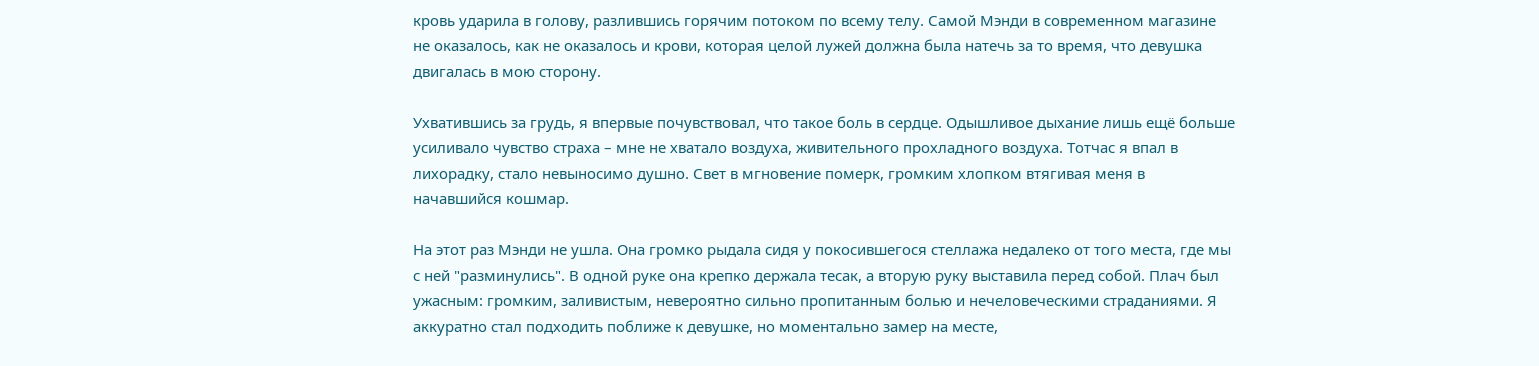кровь ударила в голову, разлившись горячим потоком по всему телу. Самой Мэнди в современном магазине не оказалось, как не оказалось и крови, которая целой лужей должна была натечь за то время, что девушка двигалась в мою сторону.

Ухватившись за грудь, я впервые почувствовал, что такое боль в сердце. Одышливое дыхание лишь ещё больше усиливало чувство страха – мне не хватало воздуха, живительного прохладного воздуха. Тотчас я впал в лихорадку, стало невыносимо душно. Свет в мгновение померк, громким хлопком втягивая меня в начавшийся кошмар.

На этот раз Мэнди не ушла. Она громко рыдала сидя у покосившегося стеллажа недалеко от того места, где мы с ней "разминулись". В одной руке она крепко держала тесак, а вторую руку выставила перед собой. Плач был ужасным: громким, заливистым, невероятно сильно пропитанным болью и нечеловеческими страданиями. Я аккуратно стал подходить поближе к девушке, но моментально замер на месте,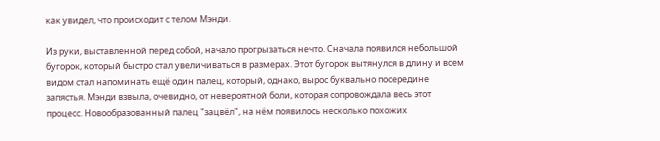как увидел, что происходит с телом Мэнди.

Из руки, выставленной перед собой, начало прогрызаться нечто. Сначала появился небольшой бугорок, который быстро стал увеличиваться в размерах. Этот бугорок вытянулся в длину и всем видом стал напоминать ещё один палец, который, однако, вырос буквально посередине запястья. Мэнди взвыла, очевидно, от невероятной боли, которая сопровождала весь этот процесс. Новообразованный палец "зацвёл", на нём появилось несколько похожих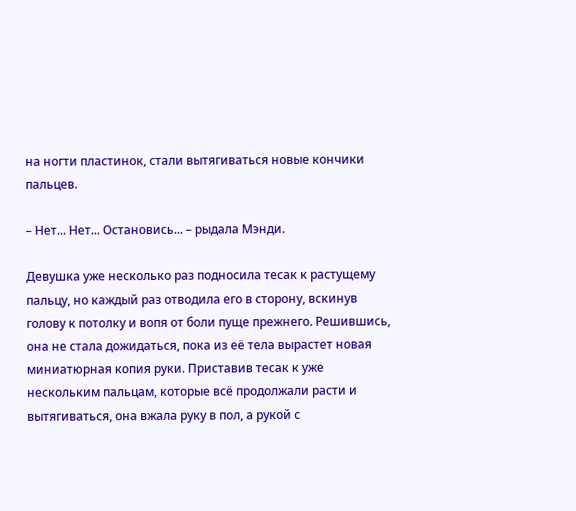на ногти пластинок, стали вытягиваться новые кончики пальцев.

– Нет... Нет... Остановись... – рыдала Мэнди.

Девушка уже несколько раз подносила тесак к растущему пальцу, но каждый раз отводила его в сторону, вскинув голову к потолку и вопя от боли пуще прежнего. Решившись, она не стала дожидаться, пока из её тела вырастет новая миниатюрная копия руки. Приставив тесак к уже нескольким пальцам, которые всё продолжали расти и вытягиваться, она вжала руку в пол, а рукой с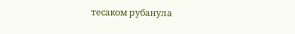тесаком рубанула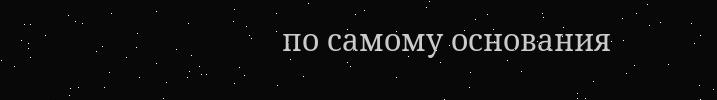по самому основания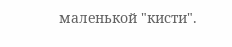маленькой "кисти".